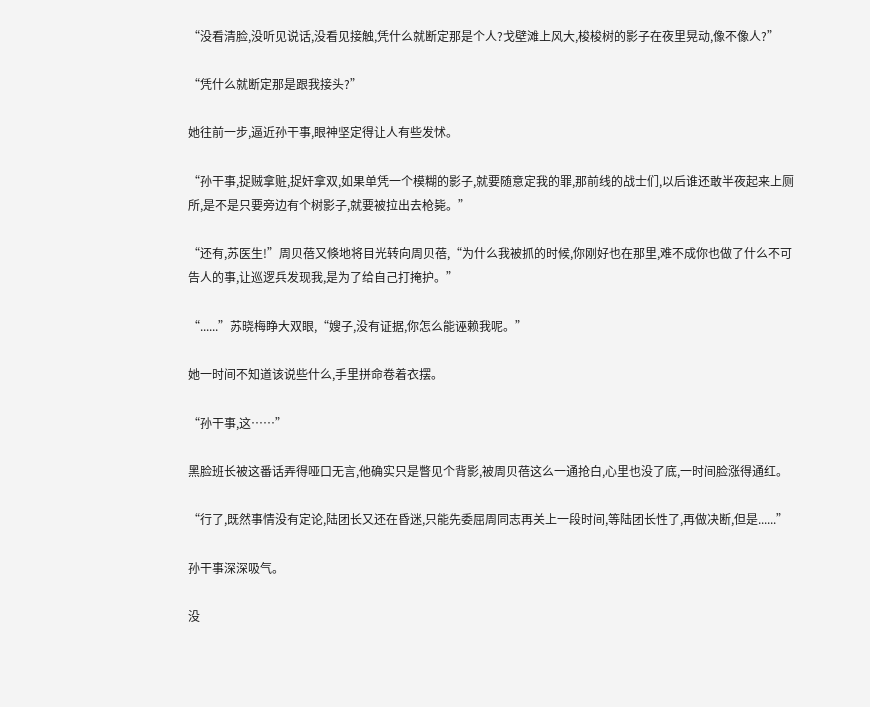“没看清脸,没听见说话,没看见接触,凭什么就断定那是个人?戈壁滩上风大,梭梭树的影子在夜里晃动,像不像人?”

“凭什么就断定那是跟我接头?”

她往前一步,逼近孙干事,眼神坚定得让人有些发怵。

“孙干事,捉贼拿赃,捉奸拿双,如果单凭一个模糊的影子,就要随意定我的罪,那前线的战士们,以后谁还敢半夜起来上厕所,是不是只要旁边有个树影子,就要被拉出去枪毙。”

“还有,苏医生!”周贝蓓又倏地将目光转向周贝蓓,“为什么我被抓的时候,你刚好也在那里,难不成你也做了什么不可告人的事,让巡逻兵发现我,是为了给自己打掩护。”

“......”苏晓梅睁大双眼,“嫂子,没有证据,你怎么能诬赖我呢。”

她一时间不知道该说些什么,手里拼命卷着衣摆。

“孙干事,这……”

黑脸班长被这番话弄得哑口无言,他确实只是瞥见个背影,被周贝蓓这么一通抢白,心里也没了底,一时间脸涨得通红。

“行了,既然事情没有定论,陆团长又还在昏迷,只能先委屈周同志再关上一段时间,等陆团长性了,再做决断,但是......”

孙干事深深吸气。

没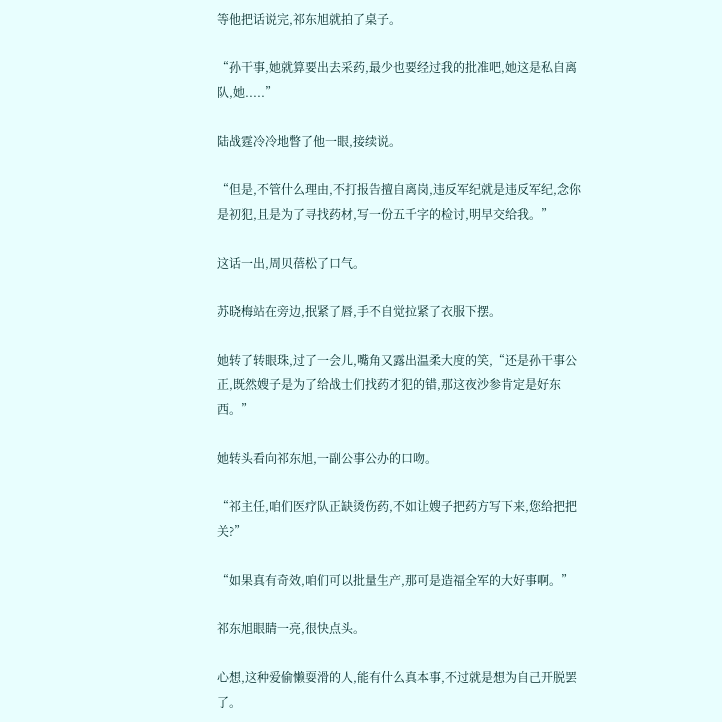等他把话说完,祁东旭就拍了桌子。

“孙干事,她就算要出去采药,最少也要经过我的批准吧,她这是私自离队,她.....”

陆战霆冷冷地瞥了他一眼,接续说。

“但是,不管什么理由,不打报告擅自离岗,违反军纪就是违反军纪,念你是初犯,且是为了寻找药材,写一份五千字的检讨,明早交给我。”

这话一出,周贝蓓松了口气。

苏晓梅站在旁边,抿紧了唇,手不自觉拉紧了衣服下摆。

她转了转眼珠,过了一会儿,嘴角又露出温柔大度的笑,“还是孙干事公正,既然嫂子是为了给战士们找药才犯的错,那这夜沙参肯定是好东西。”

她转头看向祁东旭,一副公事公办的口吻。

“祁主任,咱们医疗队正缺烫伤药,不如让嫂子把药方写下来,您给把把关?”

“如果真有奇效,咱们可以批量生产,那可是造福全军的大好事啊。”

祁东旭眼睛一亮,很快点头。

心想,这种爱偷懒耍滑的人,能有什么真本事,不过就是想为自己开脱罢了。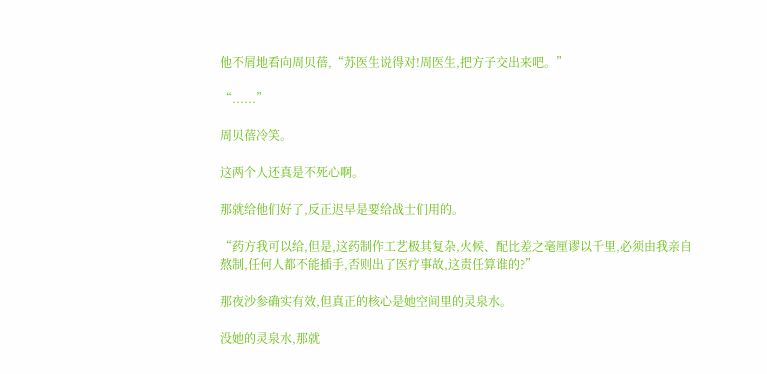他不屑地看向周贝蓓,“苏医生说得对!周医生,把方子交出来吧。”

“......”

周贝蓓冷笑。

这两个人还真是不死心啊。

那就给他们好了,反正迟早是要给战士们用的。

“药方我可以给,但是,这药制作工艺极其复杂,火候、配比差之毫厘谬以千里,必须由我亲自熬制,任何人都不能插手,否则出了医疗事故,这责任算谁的?”

那夜沙参确实有效,但真正的核心是她空间里的灵泉水。

没她的灵泉水,那就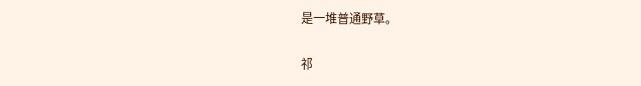是一堆普通野草。

祁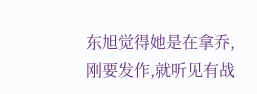东旭觉得她是在拿乔,刚要发作,就听见有战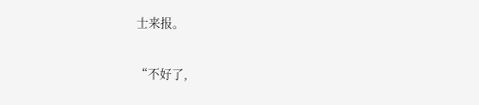士来报。

“不好了,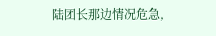陆团长那边情况危急,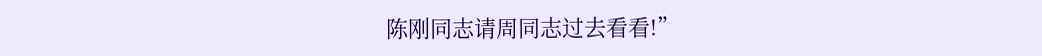陈刚同志请周同志过去看看!”